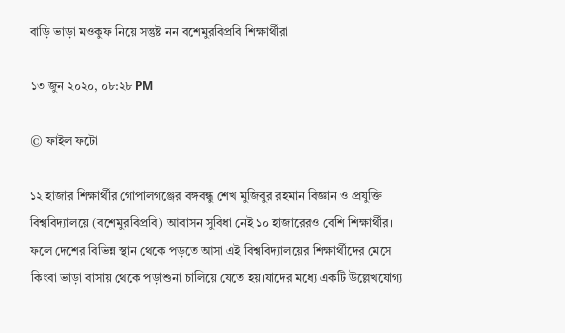বাড়ি ভাড়া মওকুফ নিয়ে সন্তুষ্ট নন বশেমুরবিপ্রবি শিক্ষার্থীরা

১৩ জুন ২০২০, ০৮:২৮ PM

© ফাইল ফটো

১২ হাজার শিক্ষার্থীর গোপালগঞ্জের বঙ্গবন্ধু শেখ মুজিবুর রহমান বিজ্ঞান ও প্রযুক্তি বিশ্ববিদ্যালয়ে (বশেমুরবিপ্রবি) আবাসন সুবিধা নেই ১০ হাজারেরও বেশি শিক্ষার্থীর। ফলে দেশের বিভিন্ন স্থান থেকে পড়তে আসা এই বিশ্ববিদ্যালয়ের শিক্ষার্থীদের মেসে কিংবা ভাড়া বাসায় থেকে পড়াশুনা চালিয়ে যেতে হয়।যাদের মধ্যে একটি উল্লেখযোগ্য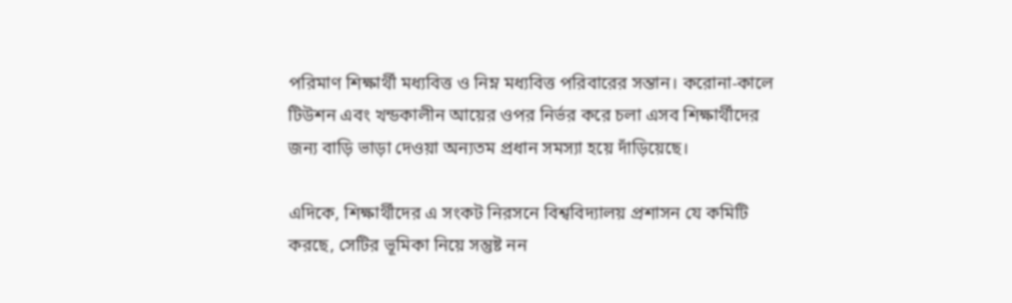পরিমাণ শিক্ষার্থী মধ্যবিত্ত ও নিম্ন মধ্যবিত্ত পরিবারের সন্তান। করোনা-কালে টিউশন এবং খন্ডকালীন আয়ের ওপর নির্ভর করে চলা এসব শিক্ষার্থীদের জন্য বাড়ি ভাড়া দেওয়া অন্যতম প্রধান সমস্যা হয়ে দাঁড়িয়েছে।

এদিকে, শিক্ষার্থীদের এ সংকট নিরসনে বিশ্ববিদ্যালয় প্রশাসন যে কমিটি করছে, সেটির ভূমিকা নিয়ে সন্তুষ্ট নন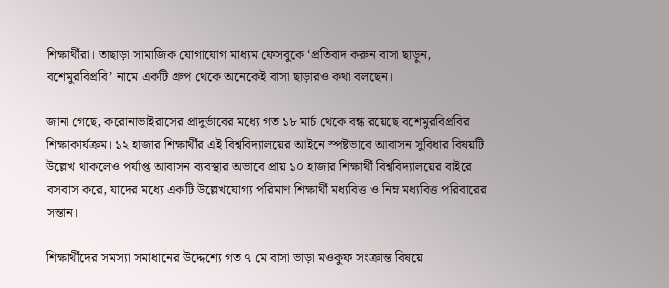শিক্ষার্থীরা। তাছাড়া সামাজিক যোগাযোগ মাধ্যম ফেসবুকে ‘প্রতিবাদ করুন বাসা ছাড়ুন, বশেমুরবিপ্রবি’ নামে একটি গ্রুপ থেকে অনেকেই বাসা ছাড়ারও কথা বলছেন।

জানা গেছে, করোনাভাইরাসের প্রাদুর্ভাবের মধ্যে গত ১৮ মার্চ থেকে বন্ধ রয়েছে বশেমুরবিপ্রবির শিক্ষাকার্যক্রম। ১২ হাজার শিক্ষার্থীর এই বিশ্ববিদ্যালয়ের আইনে স্পষ্টভাবে আবাসন সুবিধার বিষয়টি উল্লেখ থাকলেও পর্যাপ্ত আবাসন ব্যবস্থার অভাবে প্রায় ১০ হাজার শিক্ষার্থী বিশ্ববিদ্যালয়ের বাইরে বসবাস করে, যাদের মধ্যে একটি উল্লেখযোগ্য পরিমাণ শিক্ষার্থী মধ্যবিত্ত ও নিম্ন মধ্যবিত্ত পরিবারের সন্তান।

শিক্ষার্থীদের সমস্যা সমাধানের উদ্দেশ্যে গত ৭ মে বাসা ভাড়া মওকুফ সংক্রান্ত বিষয়ে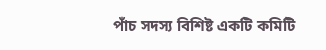পাঁচ সদস্য বিশিষ্ট একটি কমিটি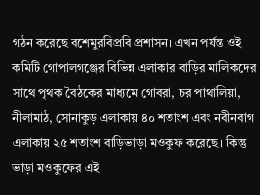গঠন করেছে বশেমুরবিপ্রবি প্রশাসন। এখন পর্যন্ত ওই কমিটি গোপালগঞ্জের বিভিন্ন এলাকার বাড়ির মালিকদের সাথে পৃথক বৈঠকের মাধ্যমে গোবরা, চর পাথালিয়া, নীলামাঠ, সোনাকুড় এলাকায় ৪০ শতাংশ এবং নবীনবাগ এলাকায় ২৫ শতাংশ বাড়িভাড়া মওকুফ করেছে। কিন্তু ভাড়া মওকুফের এই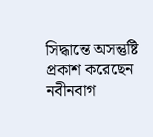সিদ্ধান্তে অসন্তুষ্টি প্রকাশ করেছেন নবীনবাগ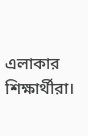এলাকার শিক্ষার্থীরা।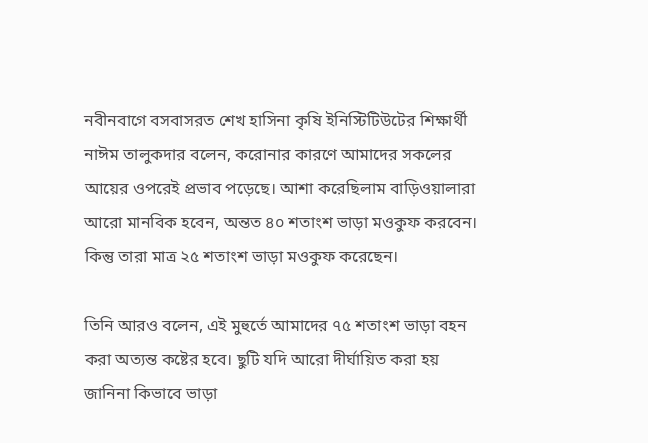নবীনবাগে বসবাসরত শেখ হাসিনা কৃষি ইনিস্টিটিউটের শিক্ষার্থী নাঈম তালুকদার বলেন, করোনার কারণে আমাদের সকলের আয়ের ওপরেই প্রভাব পড়েছে। আশা করেছিলাম বাড়িওয়ালারা আরো মানবিক হবেন, অন্তত ৪০ শতাংশ ভাড়া মওকুফ করবেন। কিন্তু তারা মাত্র ২৫ শতাংশ ভাড়া মওকুফ করেছেন।

তিনি আরও বলেন, এই মুহুর্তে আমাদের ৭৫ শতাংশ ভাড়া বহন করা অত্যন্ত কষ্টের হবে। ছুটি যদি আরো দীর্ঘায়িত করা হয় জানিনা কিভাবে ভাড়া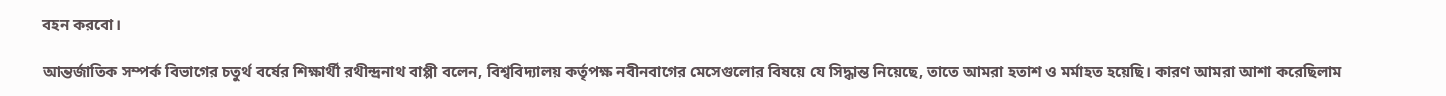বহন করবো।

আন্তর্জাতিক সম্পর্ক বিভাগের চতুর্থ বর্ষের শিক্ষার্থী রথীন্দ্রনাথ বাপ্পী বলেন, বিশ্ববিদ্যালয় কর্তৃপক্ষ নবীনবাগের মেসেগুলোর বিষয়ে যে সিদ্ধান্ত নিয়েছে, তাতে আমরা হতাশ ও মর্মাহত হয়েছি। কারণ আমরা আশা করেছিলাম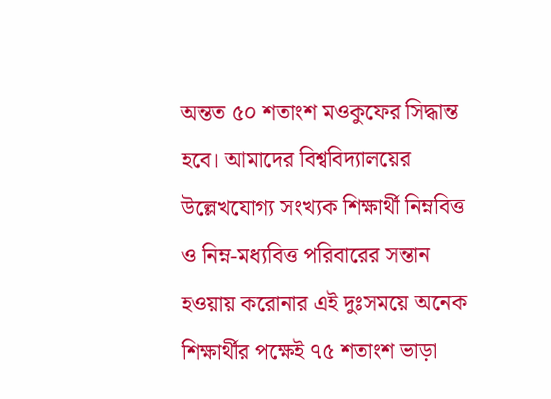অন্তত ৫০ শতাংশ মওকুফের সিদ্ধান্ত হবে। আমাদের বিশ্ববিদ্যালয়ের উল্লেখযোগ্য সংখ্যক শিক্ষার্থী নিম্নবিত্ত ও নিম্ন-মধ্যবিত্ত পরিবারের সন্তান হওয়ায় করোনার এই দুঃসময়ে অনেক শিক্ষার্থীর পক্ষেই ৭৫ শতাংশ ভাড়া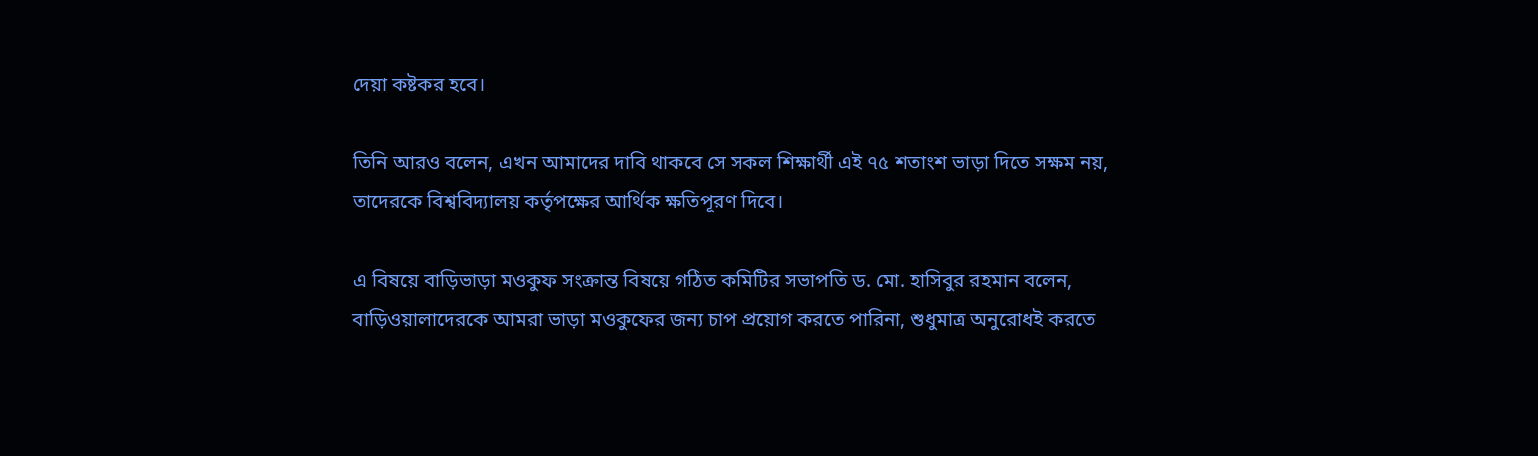দেয়া কষ্টকর হবে।

তিনি আরও বলেন, এখন আমাদের দাবি থাকবে সে সকল শিক্ষার্থী এই ৭৫ শতাংশ ভাড়া দিতে সক্ষম নয়, তাদেরকে বিশ্ববিদ্যালয় কর্তৃপক্ষের আর্থিক ক্ষতিপূরণ দিবে।

এ বিষয়ে বাড়িভাড়া মওকুফ সংক্রান্ত বিষয়ে গঠিত কমিটির সভাপতি ড. মো. হাসিবুর রহমান বলেন, বাড়িওয়ালাদেরকে আমরা ভাড়া মওকুফের জন্য চাপ প্রয়োগ করতে পারিনা, শুধুমাত্র অনুরোধই করতে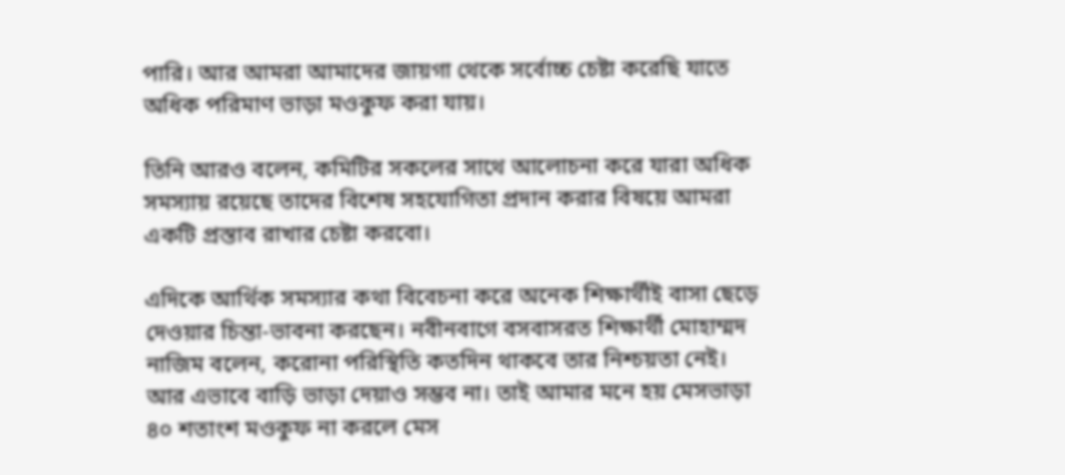পারি। আর আমরা আমাদের জায়গা থেকে সর্বোচ্চ চেষ্টা করেছি যাতে অধিক পরিমাণ ভাড়া মওকুফ করা যায়।

তিনি আরও বলেন, কমিটির সকলের সাথে আলোচনা করে যারা অধিক সমস্যায় রয়েছে তাদের বিশেষ সহযোগিতা প্রদান করার বিষয়ে আমরা একটি প্রস্তাব রাখার চেষ্টা করবো।

এদিকে আর্থিক সমস্যার কথা বিবেচনা করে অনেক শিক্ষার্থীই বাসা ছেড়ে দেওয়ার চিন্তা-ভাবনা করছেন। নবীনবাগে বসবাসরত শিক্ষার্থী মোহাম্মদ নাজিম বলেন, করোনা পরিস্থিতি কতদিন থাকবে তার নিশ্চয়তা নেই। আর এভাবে বাড়ি ভাড়া দেয়াও সম্ভব না। তাই আমার মনে হয় মেসভাড়া ৪০ শতাংশ মওকুফ না করলে মেস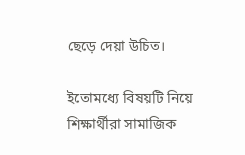ছেড়ে দেয়া উচিত।

ইতোমধ্যে বিষয়টি নিয়ে শিক্ষার্থীরা সামাজিক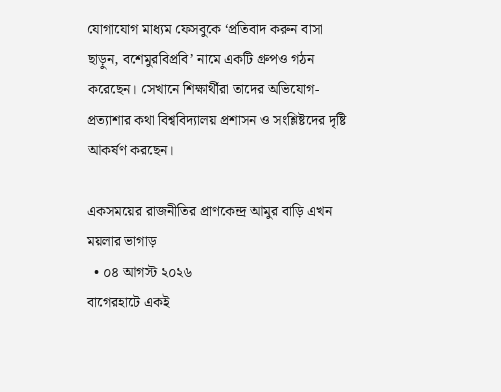যোগাযোগ মাধ্যম ফেসবুকে ‘প্রতিবাদ করুন বাসা ছাড়ুন, বশেমুরবিপ্রবি’ নামে একটি গ্রুপও গঠন করেছেন। সেখানে শিক্ষার্থীরা তাদের অভিযোগ-প্রত্যাশার কথা বিশ্ববিদ্যালয় প্রশাসন ও সংশ্লিষ্টদের দৃষ্টি আকর্ষণ করছেন।

একসময়ের রাজনীতির প্রাণকেন্দ্র আমুর বাড়ি এখন ময়লার ভাগাড়
  • ০৪ আগস্ট ২০২৬
বাগেরহাটে একই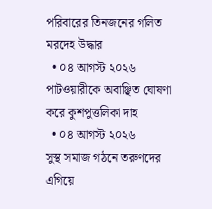পরিবারের তিনজনের গলিত মরদেহ উদ্ধার
  • ০৪ আগস্ট ২০২৬
পাটওয়ারীকে অবাঞ্ছিত ঘোষণা করে কুশপুত্তলিকা দাহ
  • ০৪ আগস্ট ২০২৬
সুস্থ সমাজ গঠনে তরুণদের এগিয়ে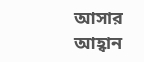আসার আহ্বান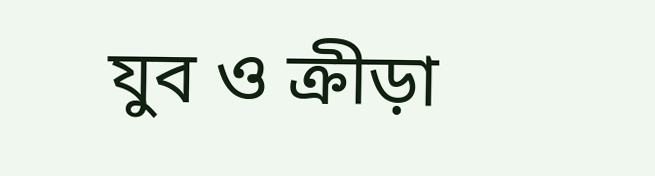যুব ও ক্রীড়া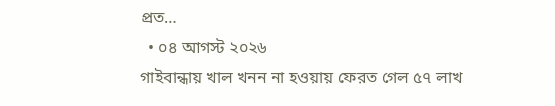প্রত…
  • ০৪ আগস্ট ২০২৬
গাইবান্ধায় খাল খনন না হওয়ায় ফেরত গেল ৫৭ লাখ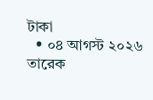টাকা
  • ০৪ আগস্ট ২০২৬
তারেক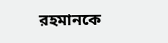রহমানকে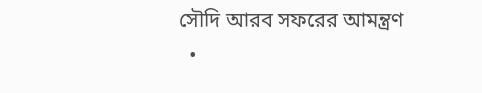সৌদি আরব সফরের আমন্ত্রণ
  •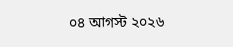০৪ আগস্ট ২০২৬